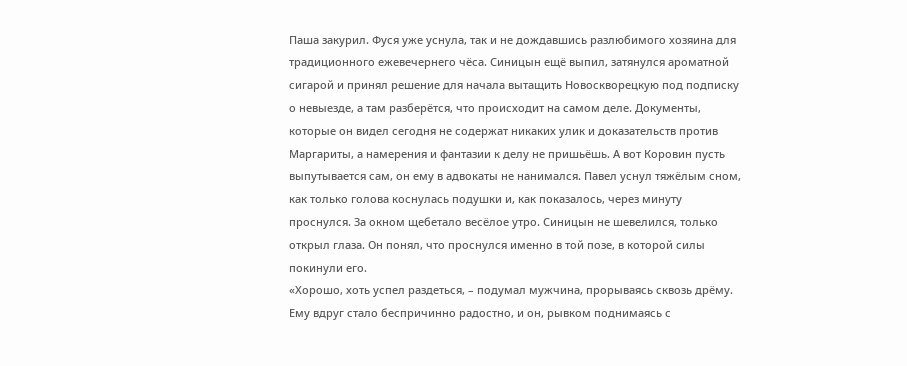Паша закурил. Фуся уже уснула, так и не дождавшись разлюбимого хозяина для традиционного ежевечернего чёса. Синицын ещё выпил, затянулся ароматной сигарой и принял решение для начала вытащить Новоскворецкую под подписку о невыезде, а там разберётся, что происходит на самом деле. Документы, которые он видел сегодня не содержат никаких улик и доказательств против Маргариты, а намерения и фантазии к делу не пришьёшь. А вот Коровин пусть выпутывается сам, он ему в адвокаты не нанимался. Павел уснул тяжёлым сном, как только голова коснулась подушки и, как показалось, через минуту проснулся. За окном щебетало весёлое утро. Синицын не шевелился, только открыл глаза. Он понял, что проснулся именно в той позе, в которой силы покинули его.
«Хорошо, хоть успел раздеться, – подумал мужчина, прорываясь сквозь дрёму. Ему вдруг стало беспричинно радостно, и он, рывком поднимаясь с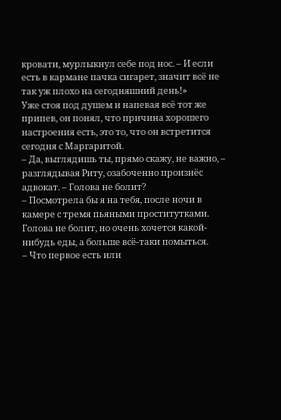кровати, мурлыкнул себе под нос. – И если есть в кармане пачка сигарет, значит всё не так уж плохо на сегодняшний день!»
Уже стоя под душем и напевая всё тот же припев, он понял, что причина хорошего настроения есть, это то, что он встретится сегодня с Маргаритой.
– Да, выглядишь ты, прямо скажу, не важно, – разглядывая Риту, озабоченно произнёс адвокат. – Голова не болит?
– Посмотрела бы я на тебя, после ночи в камере с тремя пьяными проститутками. Голова не болит, но очень хочется какой-нибудь еды, а больше всё-таки помыться.
– Что первое есть или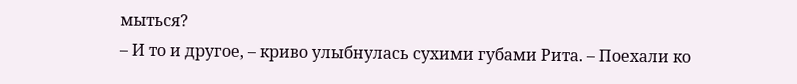мыться?
– И то и другое, – криво улыбнулась сухими губами Рита. – Поехали ко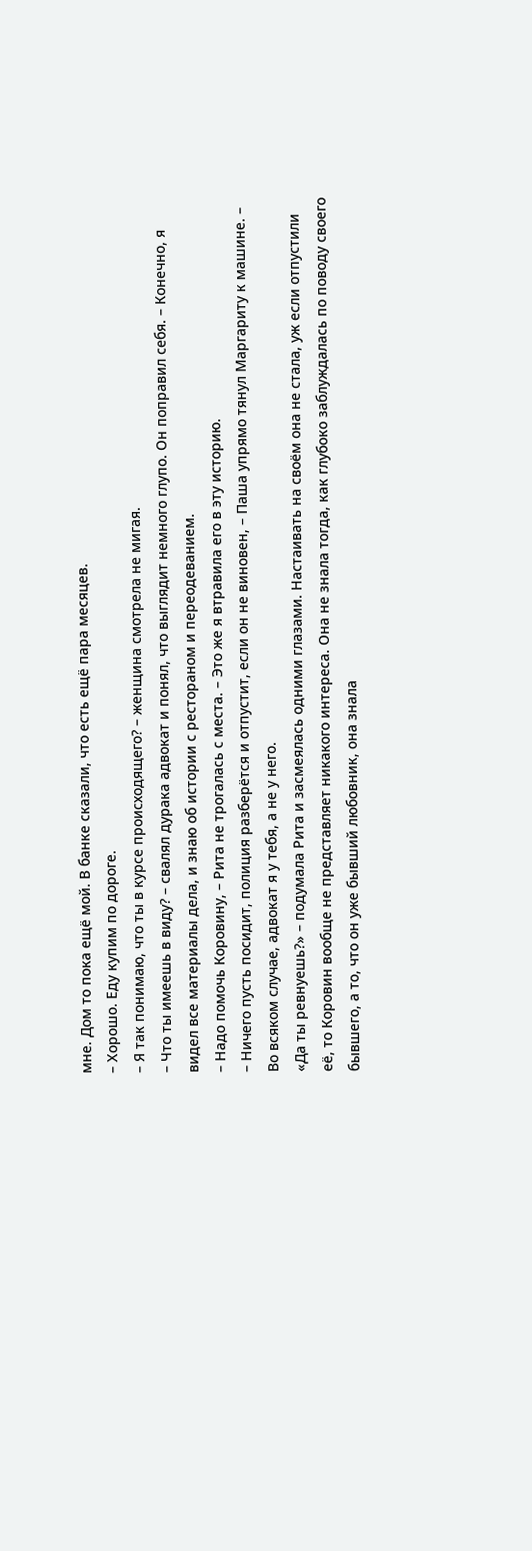мне. Дом то пока ещё мой. В банке сказали, что есть ещё пара месяцев.
– Хорошо. Еду купим по дороге.
– Я так понимаю, что ты в курсе происходящего? – женщина смотрела не мигая.
– Что ты имеешь в виду? – свалял дурака адвокат и понял, что выглядит немного глупо. Он поправил себя. – Конечно, я видел все материалы дела, и знаю об истории с рестораном и переодеванием.
– Надо помочь Коровину, – Рита не трогалась с места. – Это же я втравила его в эту историю.
– Ничего пусть посидит, полиция разберётся и отпустит, если он не виновен, – Паша упрямо тянул Маргариту к машине. – Во всяком случае, адвокат я у тебя, а не у него.
«Да ты ревнуешь?» – подумала Рита и засмеялась одними глазами. Настаивать на своём она не стала, уж если отпустили её, то Коровин вообще не представляет никакого интереса. Она не знала тогда, как глубоко заблуждалась по поводу своего бывшего, а то, что он уже бывший любовник, она знала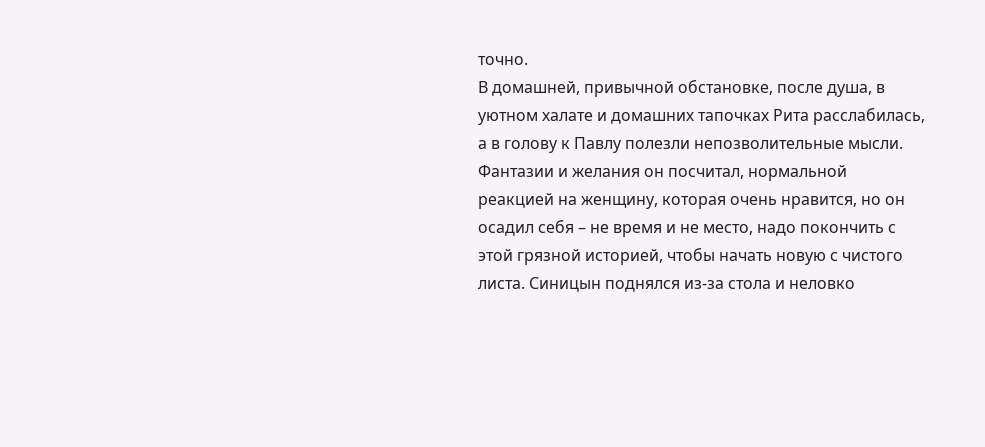точно.
В домашней, привычной обстановке, после душа, в уютном халате и домашних тапочках Рита расслабилась, а в голову к Павлу полезли непозволительные мысли. Фантазии и желания он посчитал, нормальной реакцией на женщину, которая очень нравится, но он осадил себя – не время и не место, надо покончить с этой грязной историей, чтобы начать новую с чистого листа. Синицын поднялся из-за стола и неловко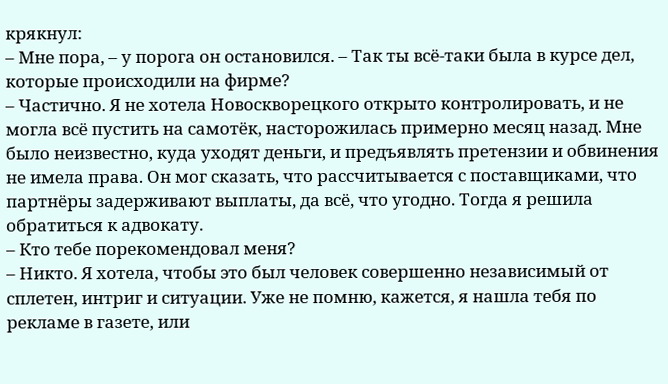крякнул:
– Мне пора, – у порога он остановился. – Так ты всё-таки была в курсе дел, которые происходили на фирме?
– Частично. Я не хотела Новоскворецкого открыто контролировать, и не могла всё пустить на самотёк, насторожилась примерно месяц назад. Мне было неизвестно, куда уходят деньги, и предъявлять претензии и обвинения не имела права. Он мог сказать, что рассчитывается с поставщиками, что партнёры задерживают выплаты, да всё, что угодно. Тогда я решила обратиться к адвокату.
– Кто тебе порекомендовал меня?
– Никто. Я хотела, чтобы это был человек совершенно независимый от сплетен, интриг и ситуации. Уже не помню, кажется, я нашла тебя по рекламе в газете, или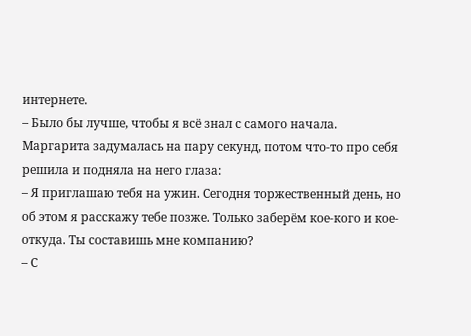интернете.
– Было бы лучше, чтобы я всё знал с самого начала.
Маргарита задумалась на пару секунд, потом что-то про себя решила и подняла на него глаза:
– Я приглашаю тебя на ужин. Сегодня торжественный день, но об этом я расскажу тебе позже. Только заберём кое-кого и кое-откуда. Ты составишь мне компанию?
– С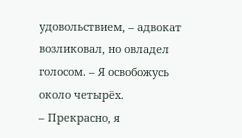удовольствием, – адвокат возликовал, но овладел голосом. – Я освобожусь около четырёх.
– Прекрасно, я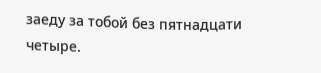заеду за тобой без пятнадцати четыре.